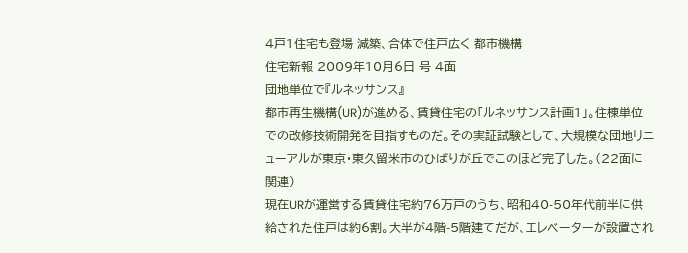4戸1住宅も登場 減築、合体で住戸広く 都市機構
住宅新報 2009年10月6日 号 4面
団地単位で『ルネッサンス』
都市再生機構(UR)が進める、賃貸住宅の「ルネッサンス計画1」。住棟単位での改修技術開発を目指すものだ。その実証試験として、大規模な団地リニューアルが東京・東久留米市のひばりが丘でこのほど完了した。(22面に関連)
現在URが運営する賃貸住宅約76万戸のうち、昭和40-50年代前半に供給された住戸は約6割。大半が4階-5階建てだが、エレベーターが設置され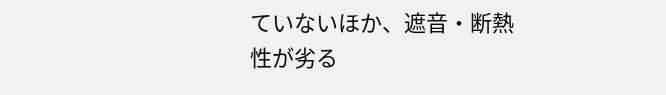ていないほか、遮音・断熱性が劣る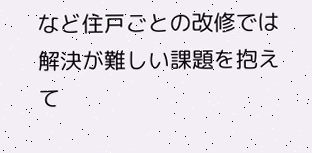など住戸ごとの改修では解決が難しい課題を抱えて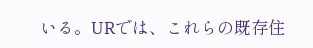いる。URでは、これらの既存住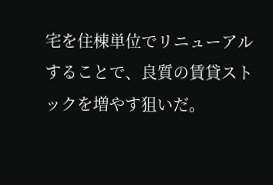宅を住棟単位でリニューアルすることで、良質の賃貸ストックを増やす狙いだ。